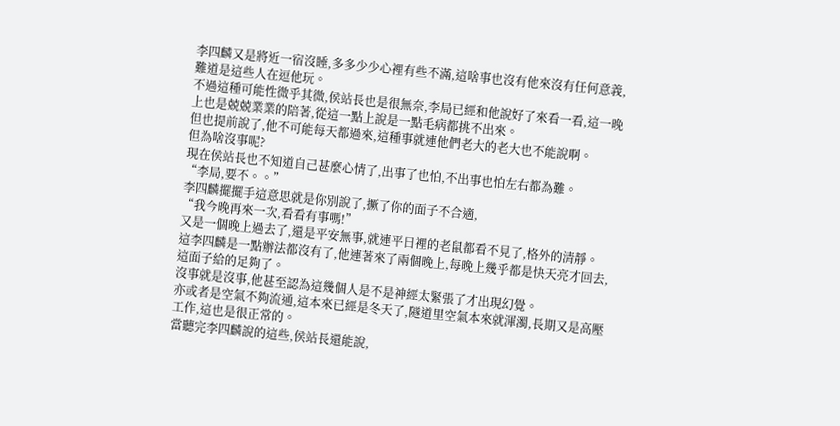李四麟又是將近一宿沒睡,多多少少心裡有些不滿,這啥事也沒有他來沒有任何意義,難道是這些人在逗他玩。
不過這種可能性微乎其微,侯站長也是很無奈,李局已經和他說好了來看一看,這一晚上也是兢兢業業的陪著,從這一點上說是一點毛病都挑不出來。
但也提前說了,他不可能每天都過來,這種事就連他們老大的老大也不能說啊。
但為啥沒事呢?
現在侯站長也不知道自己甚麼心情了,出事了也怕,不出事也怕左右都為難。
“李局,要不。。”
李四麟擺擺手這意思就是你別說了,撅了你的面子不合適,
“我今晚再來一次,看看有事嗎!”
又是一個晚上過去了,還是平安無事,就連平日裡的老鼠都看不見了,格外的清靜。
這李四麟是一點辦法都沒有了,他連著來了兩個晚上,每晚上幾乎都是快天亮才回去,這面子給的足夠了。
沒事就是沒事,他甚至認為這幾個人是不是神經太緊張了才出現幻覺。
亦或者是空氣不夠流通,這本來已經是冬天了,隧道里空氣本來就渾濁,長期又是高壓工作,這也是很正常的。
當聽完李四麟說的這些,侯站長還能說,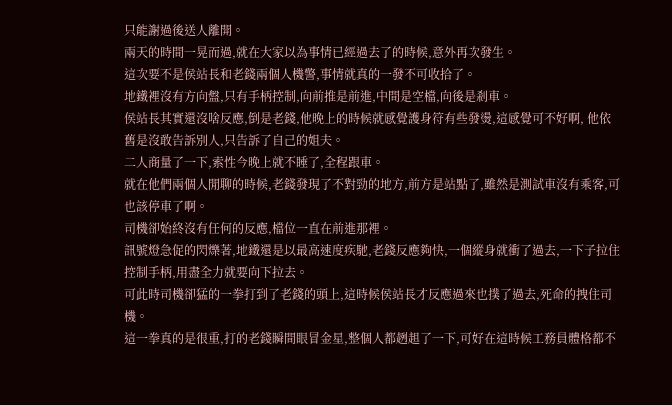只能謝過後送人離開。
兩天的時間一晃而過,就在大家以為事情已經過去了的時候,意外再次發生。
這次要不是侯站長和老錢兩個人機警,事情就真的一發不可收拾了。
地鐵裡沒有方向盤,只有手柄控制,向前推是前進,中間是空檔,向後是剎車。
侯站長其實還沒啥反應,倒是老錢,他晚上的時候就感覺護身符有些發燙,這感覺可不好啊, 他依舊是沒敢告訴別人,只告訴了自己的姐夫。
二人商量了一下,索性今晚上就不睡了,全程跟車。
就在他們兩個人閒聊的時候,老錢發現了不對勁的地方,前方是站點了,雖然是測試車沒有乘客,可也該停車了啊。
司機卻始終沒有任何的反應,檔位一直在前進那裡。
訊號燈急促的閃爍著,地鐵還是以最高速度疾馳,老錢反應夠快,一個縱身就衝了過去,一下子拉住控制手柄,用盡全力就要向下拉去。
可此時司機卻猛的一拳打到了老錢的頭上,這時候侯站長才反應過來也撲了過去,死命的拽住司機。
這一拳真的是很重,打的老錢瞬間眼冒金星,整個人都趔趄了一下,可好在這時候工務員體格都不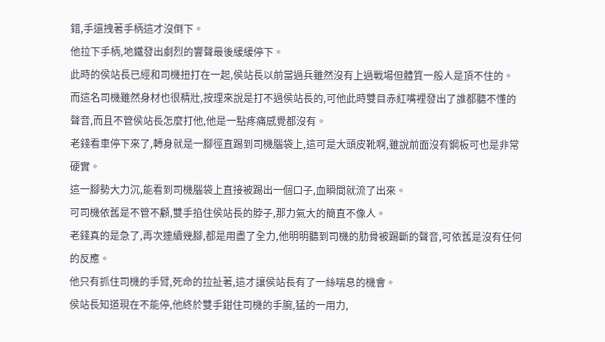錯,手還拽著手柄這才沒倒下。
他拉下手柄,地鐵發出劇烈的響聲最後緩緩停下。
此時的侯站長已經和司機扭打在一起,侯站長以前當過兵雖然沒有上過戰場但體質一般人是頂不住的。
而這名司機雖然身材也很精壯,按理來說是打不過侯站長的,可他此時雙目赤紅嘴裡發出了誰都聽不懂的聲音,而且不管侯站長怎麼打他,他是一點疼痛感覺都沒有。
老錢看車停下來了,轉身就是一腳徑直踢到司機腦袋上,這可是大頭皮靴啊,雖說前面沒有鋼板可也是非常硬實。
這一腳勢大力沉,能看到司機腦袋上直接被踢出一個口子,血瞬間就流了出來。
可司機依舊是不管不顧,雙手掐住侯站長的脖子,那力氣大的簡直不像人。
老錢真的是急了,再次連續幾腳,都是用盡了全力,他明明聽到司機的肋骨被踢斷的聲音,可依舊是沒有任何的反應。
他只有抓住司機的手臂,死命的拉扯著,這才讓侯站長有了一絲喘息的機會。
侯站長知道現在不能停,他終於雙手鉗住司機的手腕,猛的一用力,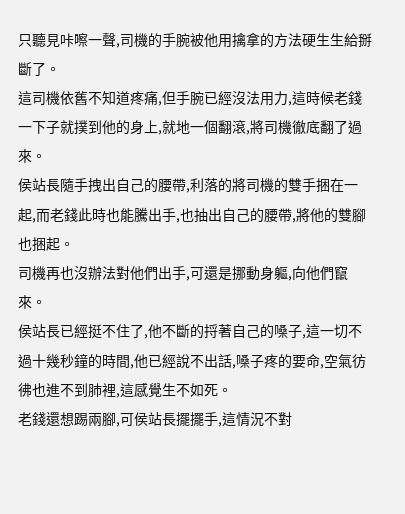只聽見咔嚓一聲,司機的手腕被他用擒拿的方法硬生生給掰斷了。
這司機依舊不知道疼痛,但手腕已經沒法用力,這時候老錢一下子就撲到他的身上,就地一個翻滾,將司機徹底翻了過來。
侯站長隨手拽出自己的腰帶,利落的將司機的雙手捆在一起,而老錢此時也能騰出手,也抽出自己的腰帶,將他的雙腳也捆起。
司機再也沒辦法對他們出手,可還是挪動身軀,向他們竄來。
侯站長已經挺不住了,他不斷的捋著自己的嗓子,這一切不過十幾秒鐘的時間,他已經說不出話,嗓子疼的要命,空氣彷彿也進不到肺裡,這感覺生不如死。
老錢還想踢兩腳,可侯站長擺擺手,這情況不對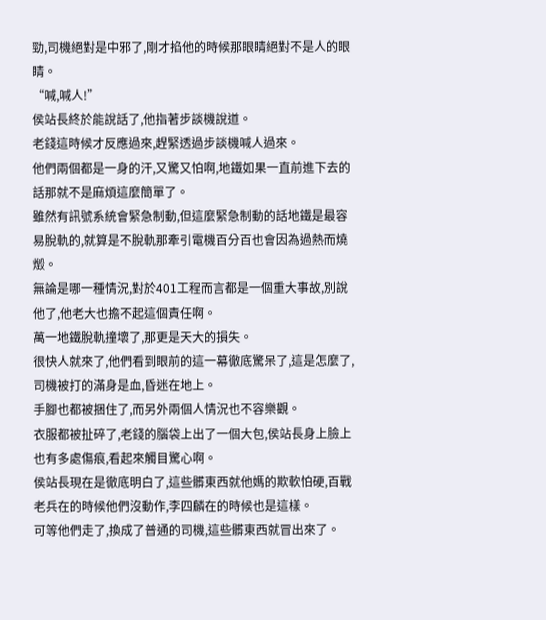勁,司機絕對是中邪了,剛才掐他的時候那眼睛絕對不是人的眼睛。
“喊,喊人!”
侯站長終於能說話了,他指著步談機說道。
老錢這時候才反應過來,趕緊透過步談機喊人過來。
他們兩個都是一身的汗,又驚又怕啊,地鐵如果一直前進下去的話那就不是麻煩這麼簡單了。
雖然有訊號系統會緊急制動,但這麼緊急制動的話地鐵是最容易脫軌的,就算是不脫軌那牽引電機百分百也會因為過熱而燒燬。
無論是哪一種情況,對於401工程而言都是一個重大事故,別說他了,他老大也擔不起這個責任啊。
萬一地鐵脫軌撞壞了,那更是天大的損失。
很快人就來了,他們看到眼前的這一幕徹底驚呆了,這是怎麼了,司機被打的滿身是血,昏迷在地上。
手腳也都被捆住了,而另外兩個人情況也不容樂觀。
衣服都被扯碎了,老錢的腦袋上出了一個大包,侯站長身上臉上也有多處傷痕,看起來觸目驚心啊。
侯站長現在是徹底明白了,這些髒東西就他媽的欺軟怕硬,百戰老兵在的時候他們沒動作,李四麟在的時候也是這樣。
可等他們走了,換成了普通的司機,這些髒東西就冒出來了。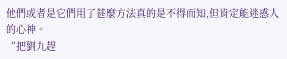他們或者是它們用了甚麼方法真的是不得而知,但肯定能迷惑人的心神。
“把劉九趕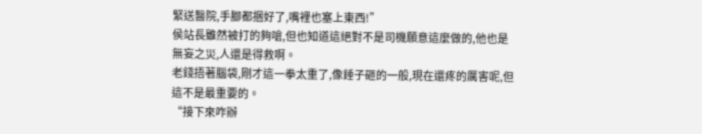緊送醫院,手腳都捆好了,嘴裡也塞上東西!”
侯站長雖然被打的夠嗆,但也知道這絕對不是司機願意這麼做的,他也是無妄之災,人還是得救啊。
老錢捂著腦袋,剛才這一拳太重了,像錘子砸的一般,現在還疼的厲害呢,但這不是最重要的。
“接下來咋辦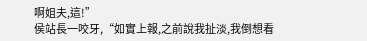啊姐夫,這!”
侯站長一咬牙,“如實上報,之前說我扯淡,我倒想看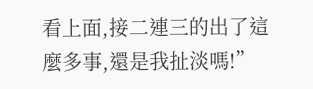看上面,接二連三的出了這麼多事,還是我扯淡嗎!”